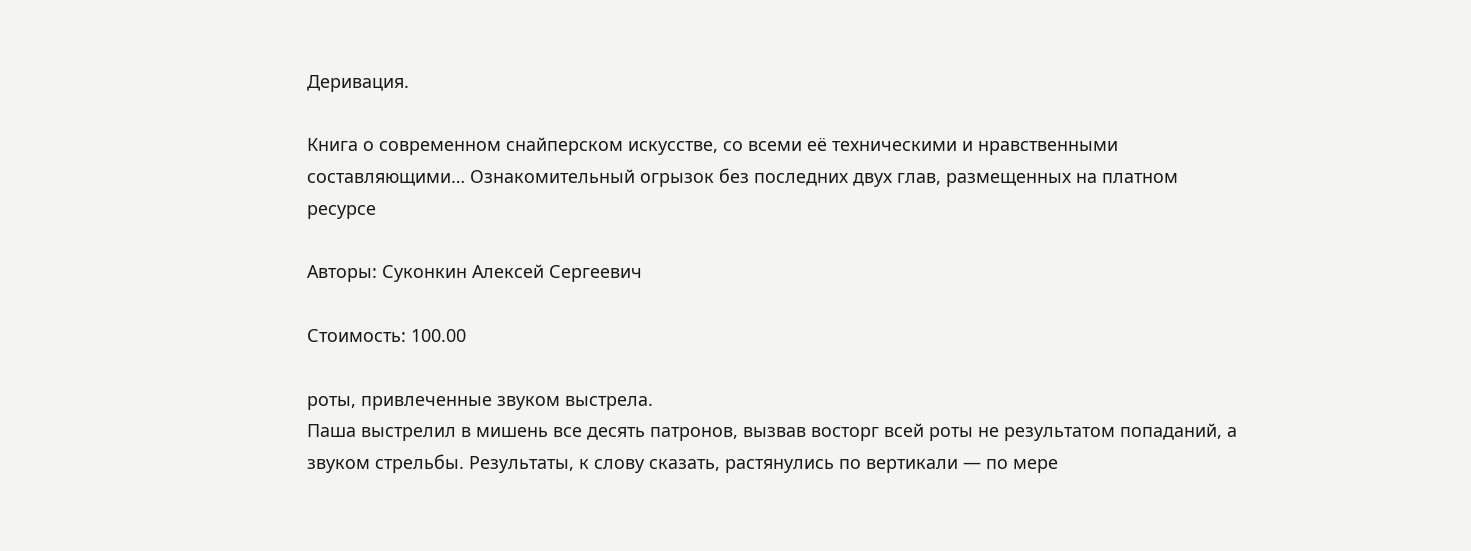Деривация.

Книга о современном снайперском искусстве, со всеми её техническими и нравственными составляющими… Ознакомительный огрызок без последних двух глав, размещенных на платном ресурсе

Авторы: Суконкин Алексей Сергеевич

Стоимость: 100.00

роты, привлеченные звуком выстрела.
Паша выстрелил в мишень все десять патронов, вызвав восторг всей роты не результатом попаданий, а звуком стрельбы. Результаты, к слову сказать, растянулись по вертикали — по мере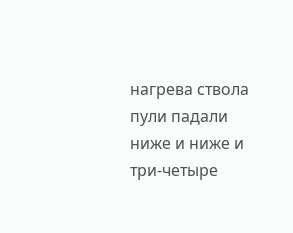нагрева ствола пули падали ниже и ниже и три-четыре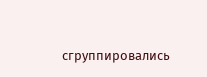сгруппировались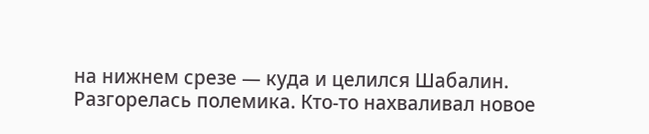на нижнем срезе — куда и целился Шабалин.
Разгорелась полемика. Кто-то нахваливал новое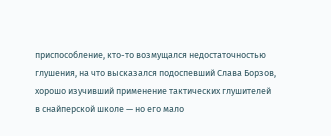приспособление, кто-то возмущался недостаточностью глушения, на что высказался подоспевший Слава Борзов, хорошо изучивший применение тактических глушителей в снайперской школе — но его мало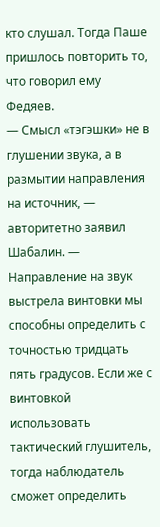кто слушал. Тогда Паше пришлось повторить то, что говорил ему Федяев.
— Смысл «тэгэшки» не в глушении звука, а в размытии направления на источник, — авторитетно заявил Шабалин. — Направление на звук выстрела винтовки мы способны определить с точностью тридцать пять градусов. Если же с винтовкой использовать тактический глушитель, тогда наблюдатель сможет определить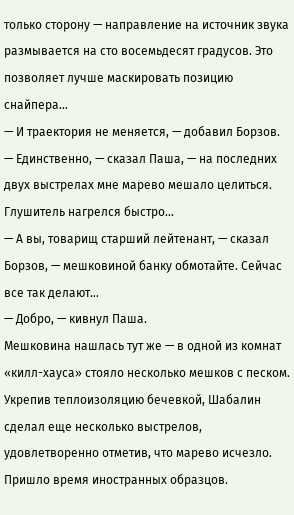только сторону — направление на источник звука размывается на сто восемьдесят градусов. Это позволяет лучше маскировать позицию снайпера…
— И траектория не меняется, — добавил Борзов.
— Единственно, — сказал Паша, — на последних двух выстрелах мне марево мешало целиться. Глушитель нагрелся быстро…
— А вы, товарищ старший лейтенант, — сказал Борзов, — мешковиной банку обмотайте. Сейчас все так делают…
— Добро, — кивнул Паша.
Мешковина нашлась тут же — в одной из комнат «килл-хауса» стояло несколько мешков с песком. Укрепив теплоизоляцию бечевкой, Шабалин сделал еще несколько выстрелов, удовлетворенно отметив, что марево исчезло.
Пришло время иностранных образцов.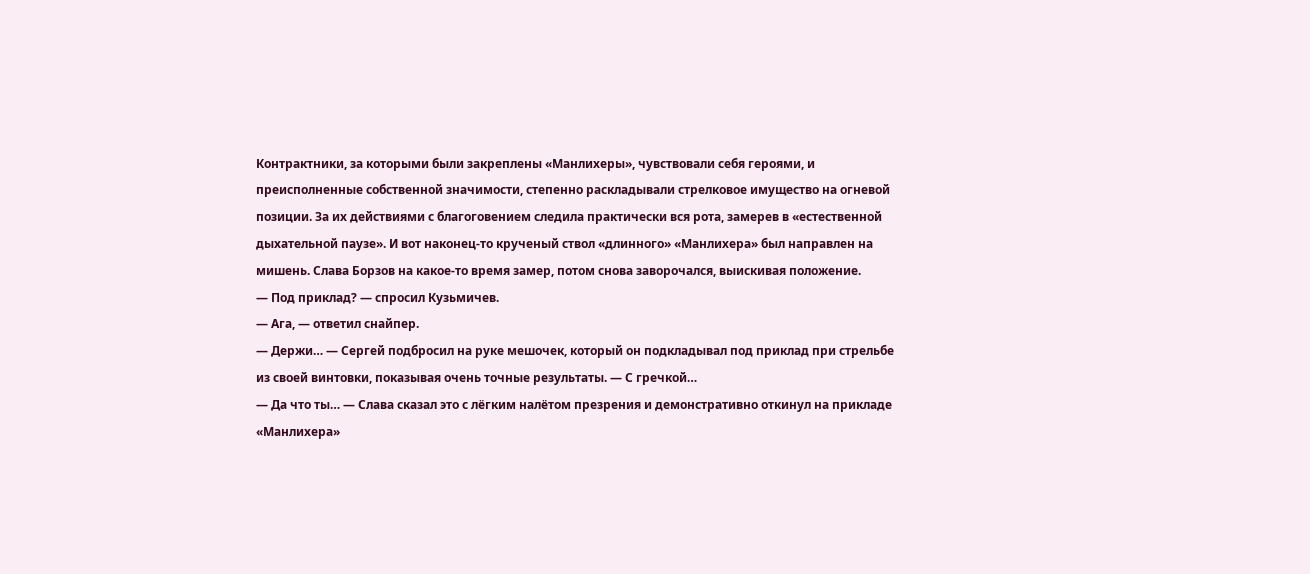Контрактники, за которыми были закреплены «Манлихеры», чувствовали себя героями, и преисполненные собственной значимости, степенно раскладывали стрелковое имущество на огневой позиции. За их действиями с благоговением следила практически вся рота, замерев в «естественной дыхательной паузе». И вот наконец-то крученый ствол «длинного» «Манлихера» был направлен на мишень. Слава Борзов на какое-то время замер, потом снова заворочался, выискивая положение.
— Под приклад? — спросил Кузьмичев.
— Ага, — ответил снайпер.
— Держи… — Сергей подбросил на руке мешочек, который он подкладывал под приклад при стрельбе из своей винтовки, показывая очень точные результаты. — С гречкой…
— Да что ты… — Слава сказал это с лёгким налётом презрения и демонстративно откинул на прикладе «Манлихера»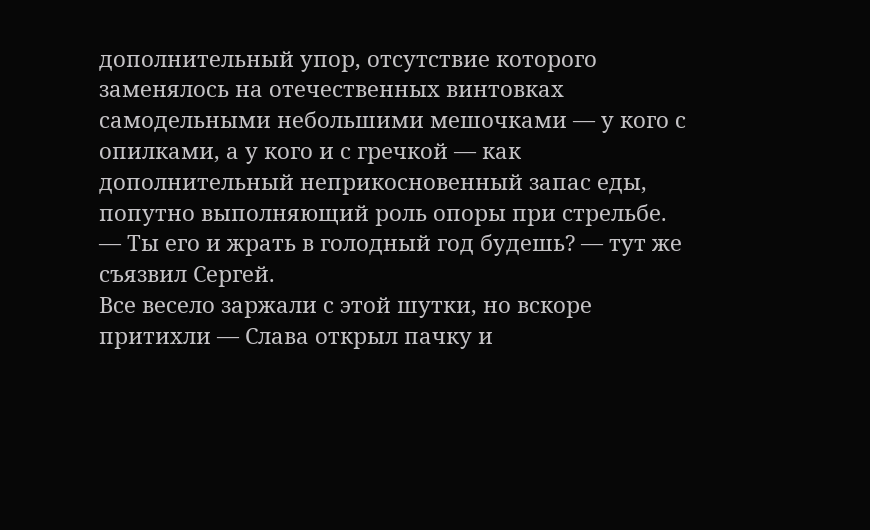дополнительный упор, отсутствие которого заменялось на отечественных винтовках самодельными небольшими мешочками — у кого с опилками, а у кого и с гречкой — как дополнительный неприкосновенный запас еды, попутно выполняющий роль опоры при стрельбе.
— Ты его и жрать в голодный год будешь? — тут же съязвил Сергей.
Все весело заржали с этой шутки, но вскоре притихли — Слава открыл пачку и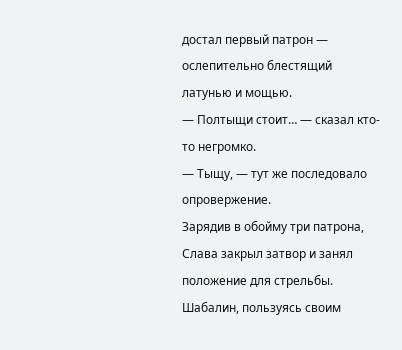достал первый патрон — ослепительно блестящий латунью и мощью.
— Полтыщи стоит… — сказал кто-то негромко.
— Тыщу, — тут же последовало опровержение.
Зарядив в обойму три патрона, Слава закрыл затвор и занял положение для стрельбы. Шабалин, пользуясь своим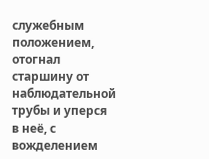служебным положением, отогнал старшину от наблюдательной трубы и уперся в неё, с вожделением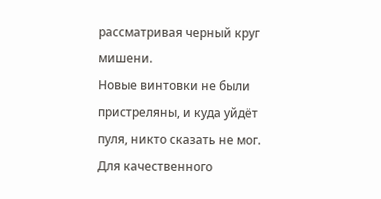рассматривая черный круг мишени.
Новые винтовки не были пристреляны, и куда уйдёт пуля, никто сказать не мог. Для качественного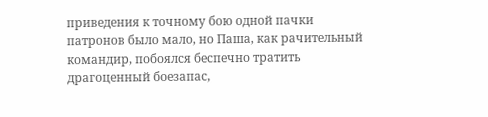приведения к точному бою одной пачки патронов было мало, но Паша, как рачительный командир, побоялся беспечно тратить драгоценный боезапас,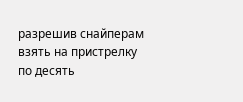разрешив снайперам взять на пристрелку по десять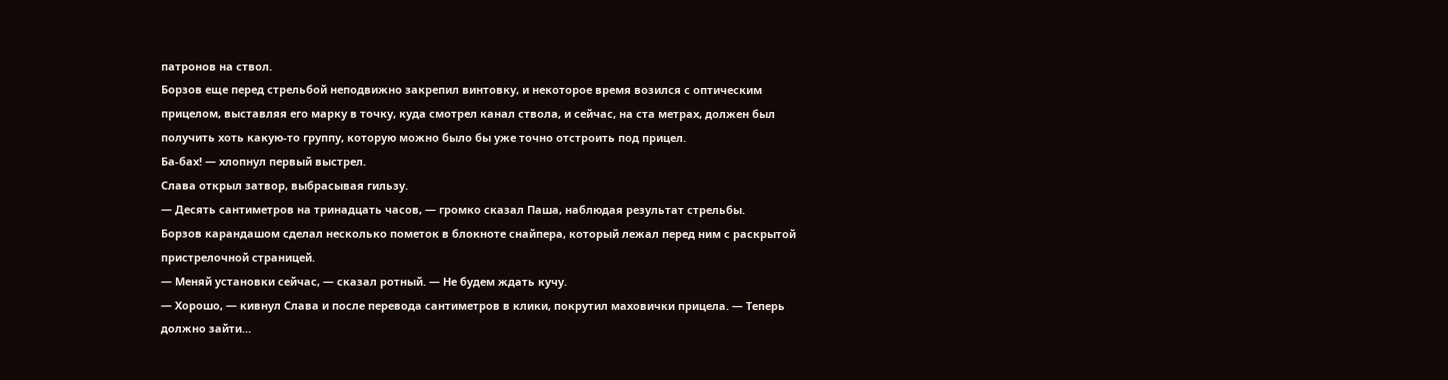патронов на ствол.
Борзов еще перед стрельбой неподвижно закрепил винтовку, и некоторое время возился с оптическим прицелом, выставляя его марку в точку, куда смотрел канал ствола, и сейчас, на ста метрах, должен был получить хоть какую-то группу, которую можно было бы уже точно отстроить под прицел.
Ба-бах! — хлопнул первый выстрел.
Слава открыл затвор, выбрасывая гильзу.
— Десять сантиметров на тринадцать часов, — громко сказал Паша, наблюдая результат стрельбы.
Борзов карандашом сделал несколько пометок в блокноте снайпера, который лежал перед ним с раскрытой пристрелочной страницей.
— Меняй установки сейчас, — сказал ротный. — Не будем ждать кучу.
— Хорошо, — кивнул Слава и после перевода сантиметров в клики, покрутил маховички прицела. — Теперь должно зайти…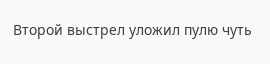Второй выстрел уложил пулю чуть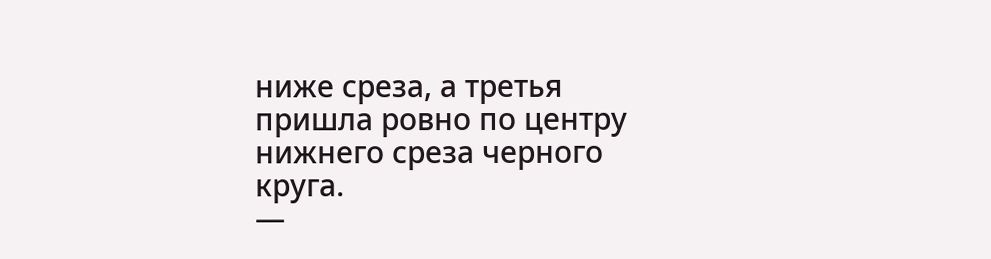ниже среза, а третья пришла ровно по центру нижнего среза черного круга.
—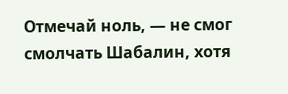Отмечай ноль, — не смог смолчать Шабалин, хотя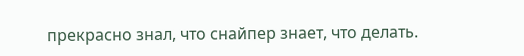прекрасно знал, что снайпер знает, что делать.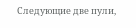Следующие две пули,